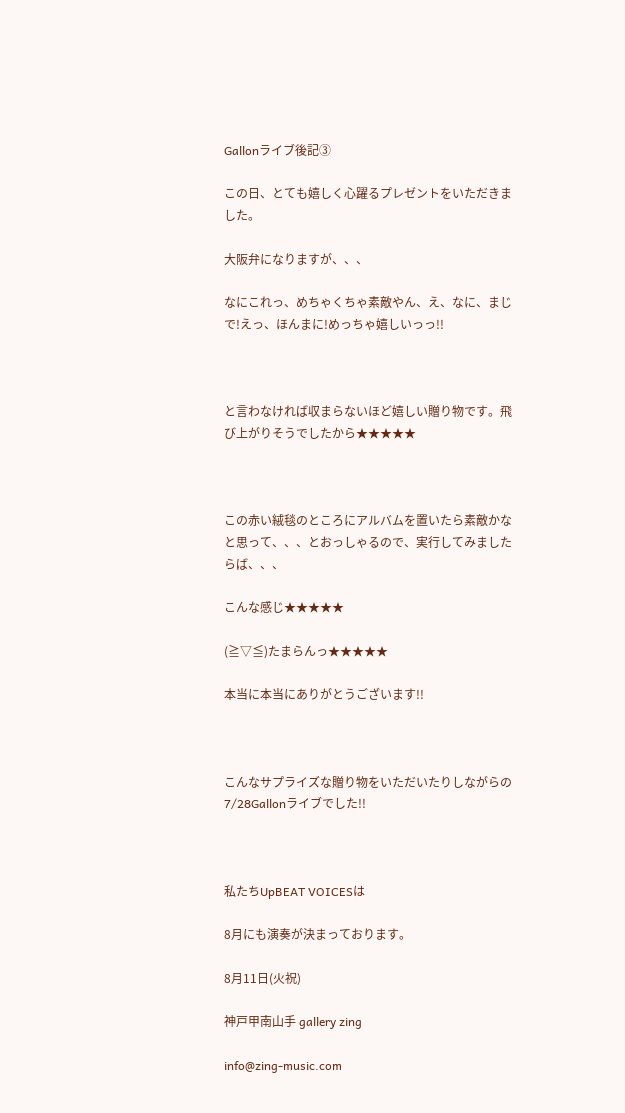Gallonライブ後記③

この日、とても嬉しく心躍るプレゼントをいただきました。

大阪弁になりますが、、、

なにこれっ、めちゃくちゃ素敵やん、え、なに、まじで!えっ、ほんまに!めっちゃ嬉しいっっ!!



と言わなければ収まらないほど嬉しい贈り物です。飛び上がりそうでしたから★★★★★



この赤い絨毯のところにアルバムを置いたら素敵かなと思って、、、とおっしゃるので、実行してみましたらば、、、

こんな感じ★★★★★

(≧▽≦)たまらんっ★★★★★

本当に本当にありがとうございます!!



こんなサプライズな贈り物をいただいたりしながらの7/28Gallonライブでした!!



私たちUpBEAT VOICESは

8月にも演奏が決まっております。

8月11日(火祝)

神戸甲南山手 gallery zing

info@zing-music.com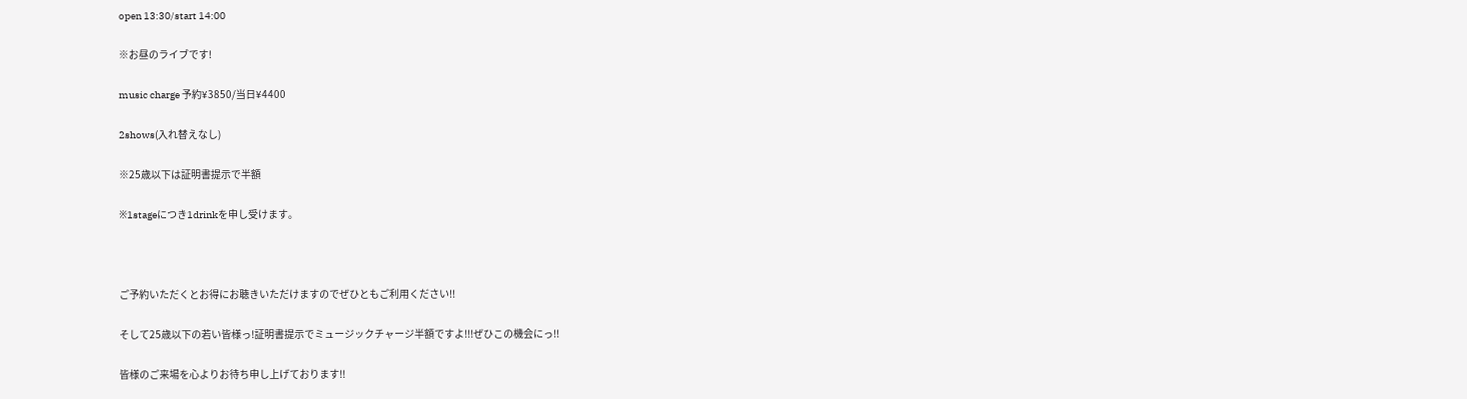open 13:30/start 14:00

※お昼のライブです!

music charge 予約¥3850/当日¥4400

2shows(入れ替えなし)

※25歳以下は証明書提示で半額

※1stageにつき1drinkを申し受けます。



ご予約いただくとお得にお聴きいただけますのでぜひともご利用ください!!

そして25歳以下の若い皆様っ!証明書提示でミュージックチャージ半額ですよ!!!ぜひこの機会にっ!!

皆様のご来場を心よりお待ち申し上げております!!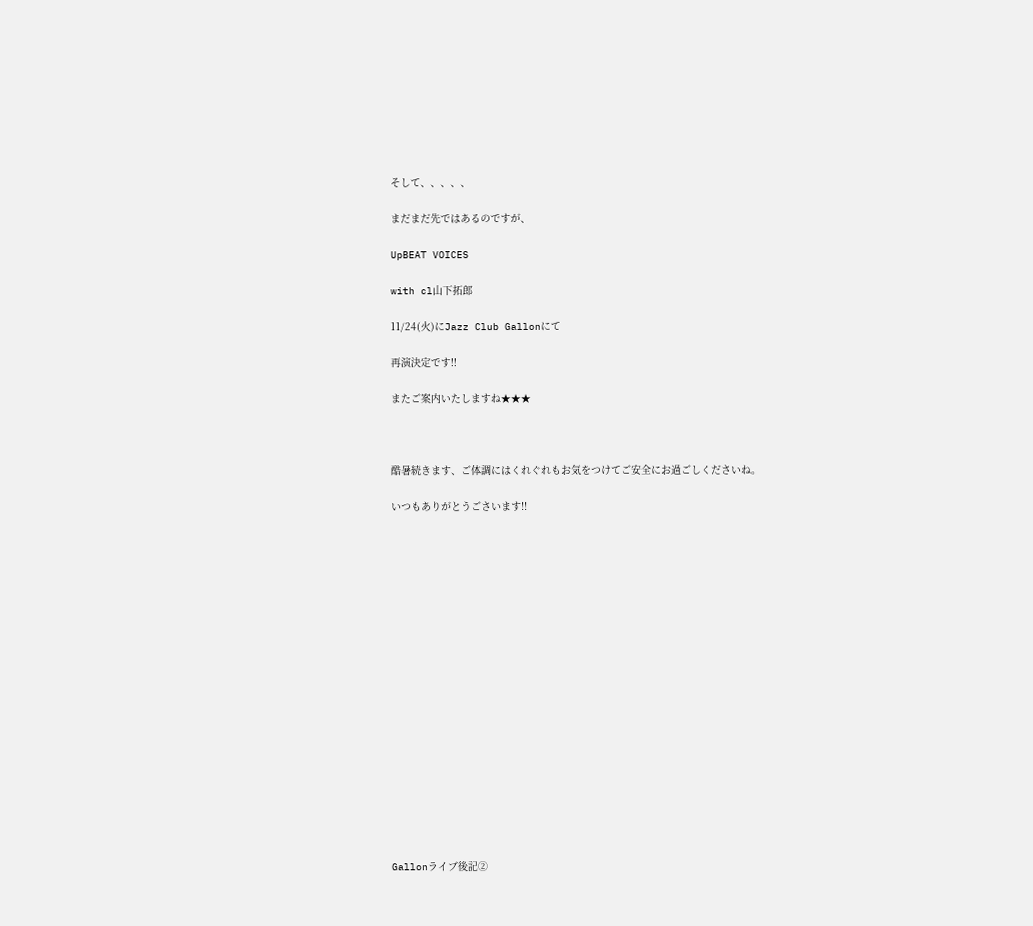そして、、、、、

まだまだ先ではあるのですが、

UpBEAT VOICES

with cl山下拓郎

11/24(火)にJazz Club Gallonにて

再演決定です!!

またご案内いたしますね★★★



酷暑続きます、ご体調にはくれぐれもお気をつけてご安全にお過ごしくださいね。

いつもありがとうごさいます!!



















Gallonライブ後記②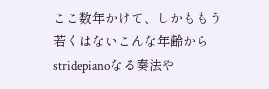ここ数年かけて、しかももう若くはないこんな年齢からstridepianoなる奏法や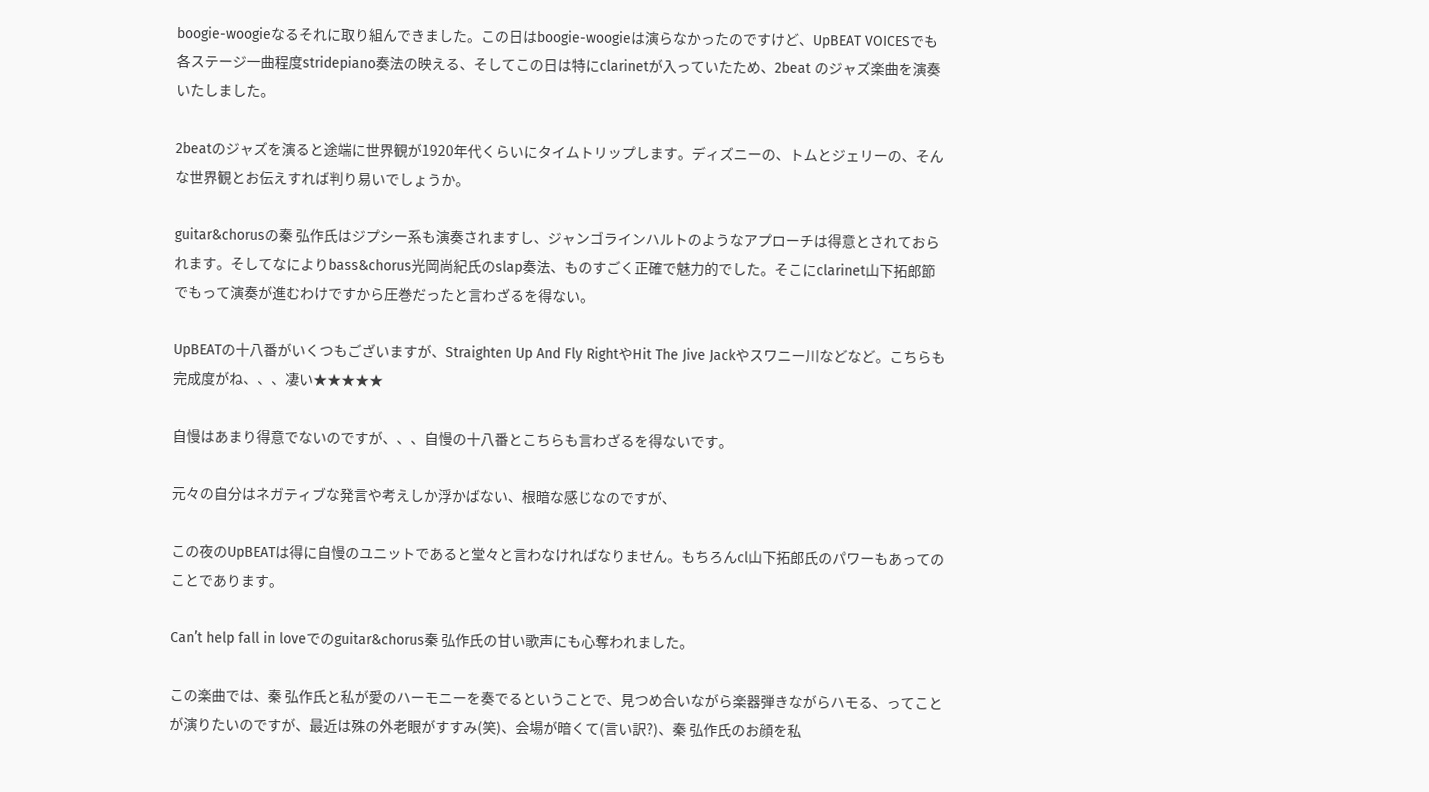boogie-woogieなるそれに取り組んできました。この日はboogie-woogieは演らなかったのですけど、UpBEAT VOICESでも各ステージ一曲程度stridepiano奏法の映える、そしてこの日は特にclarinetが入っていたため、2beat のジャズ楽曲を演奏いたしました。

2beatのジャズを演ると途端に世界観が1920年代くらいにタイムトリップします。ディズニーの、トムとジェリーの、そんな世界観とお伝えすれば判り易いでしょうか。

guitar&chorusの秦 弘作氏はジプシー系も演奏されますし、ジャンゴラインハルトのようなアプローチは得意とされておられます。そしてなによりbass&chorus光岡尚紀氏のslap奏法、ものすごく正確で魅力的でした。そこにclarinet山下拓郎節でもって演奏が進むわけですから圧巻だったと言わざるを得ない。

UpBEATの十八番がいくつもございますが、Straighten Up And Fly RightやHit The Jive Jackやスワニー川などなど。こちらも完成度がね、、、凄い★★★★★

自慢はあまり得意でないのですが、、、自慢の十八番とこちらも言わざるを得ないです。

元々の自分はネガティブな発言や考えしか浮かばない、根暗な感じなのですが、

この夜のUpBEATは得に自慢のユニットであると堂々と言わなければなりません。もちろんcl山下拓郎氏のパワーもあってのことであります。

Can’t help fall in loveでのguitar&chorus秦 弘作氏の甘い歌声にも心奪われました。

この楽曲では、秦 弘作氏と私が愛のハーモニーを奏でるということで、見つめ合いながら楽器弾きながらハモる、ってことが演りたいのですが、最近は殊の外老眼がすすみ(笑)、会場が暗くて(言い訳?)、秦 弘作氏のお顔を私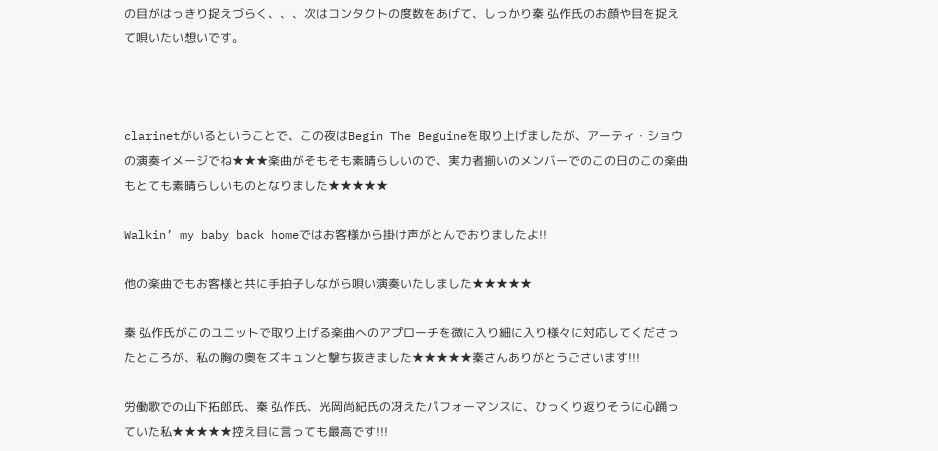の目がはっきり捉えづらく、、、次はコンタクトの度数をあげて、しっかり秦 弘作氏のお顔や目を捉えて唄いたい想いです。



clarinetがいるということで、この夜はBegin The Beguineを取り上げましたが、アーティ・ショウの演奏イメージでね★★★楽曲がそもそも素晴らしいので、実力者揃いのメンバーでのこの日のこの楽曲もとても素晴らしいものとなりました★★★★★

Walkin’ my baby back homeではお客様から掛け声がとんでおりましたよ!!

他の楽曲でもお客様と共に手拍子しながら唄い演奏いたしました★★★★★

秦 弘作氏がこのユニットで取り上げる楽曲へのアプローチを微に入り細に入り様々に対応してくださったところが、私の胸の奥をズキュンと撃ち抜きました★★★★★秦さんありがとうごさいます!!!

労働歌での山下拓郎氏、秦 弘作氏、光岡尚紀氏の冴えたパフォーマンスに、ひっくり返りそうに心踊っていた私★★★★★控え目に言っても最高です!!!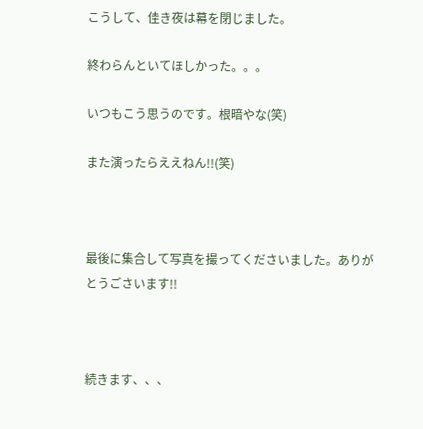こうして、佳き夜は幕を閉じました。

終わらんといてほしかった。。。

いつもこう思うのです。根暗やな(笑)

また演ったらええねん!!(笑)



最後に集合して写真を撮ってくださいました。ありがとうごさいます!!



続きます、、、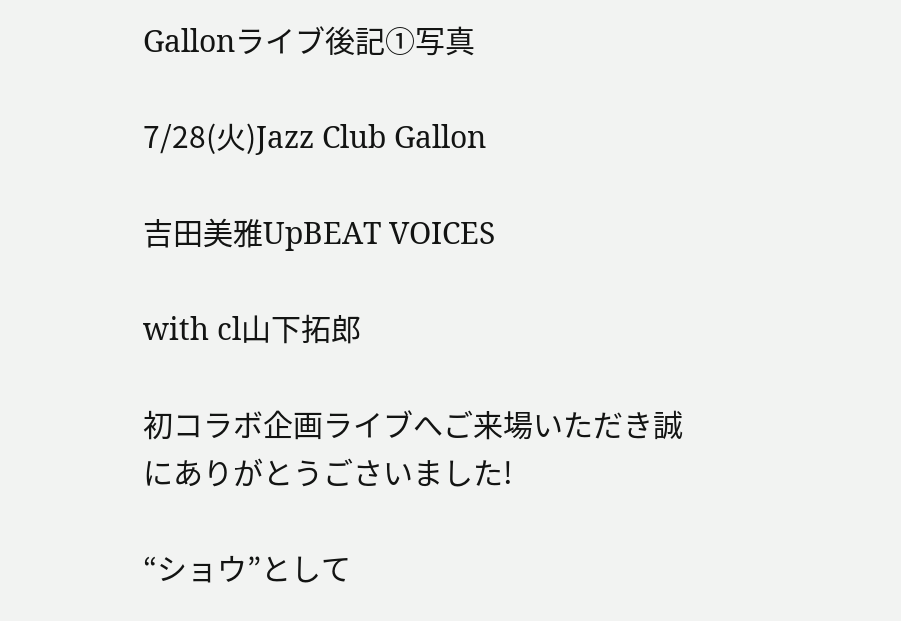Gallonライブ後記①写真

7/28(火)Jazz Club Gallon

吉田美雅UpBEAT VOICES

with cl山下拓郎

初コラボ企画ライブへご来場いただき誠にありがとうごさいました!

“ショウ”として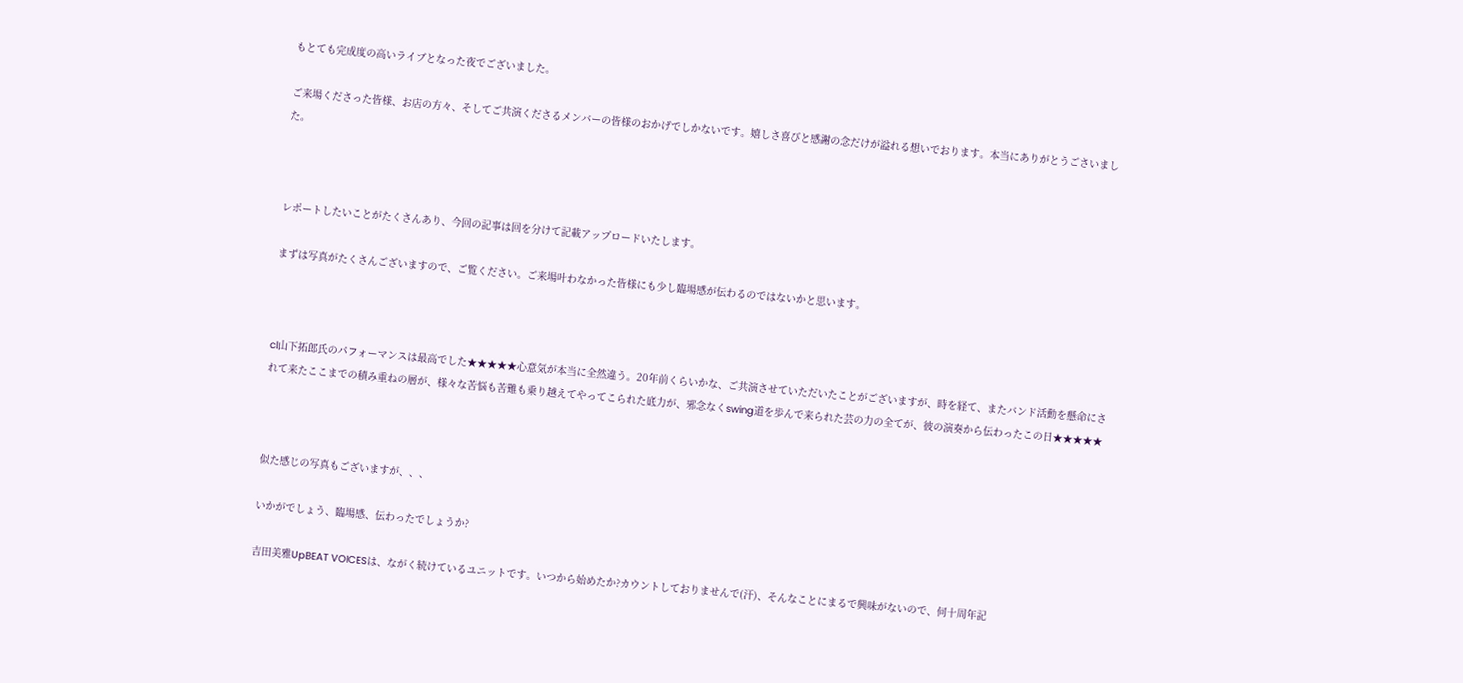もとても完成度の高いライブとなった夜でございました。

ご来場くださった皆様、お店の方々、そしてご共演くださるメンバーの皆様のおかげでしかないです。嬉しさ喜びと感謝の念だけが溢れる想いでおります。本当にありがとうごさいました。



レポートしたいことがたくさんあり、今回の記事は回を分けて記載アップロードいたします。

まずは写真がたくさんございますので、ご覧ください。ご来場叶わなかった皆様にも少し臨場感が伝わるのではないかと思います。



cl山下拓郎氏のパフォーマンスは最高でした★★★★★心意気が本当に全然違う。20年前くらいかな、ご共演させていただいたことがございますが、時を経て、またバンド活動を懸命にされて来たここまでの積み重ねの層が、様々な苦悩も苦難も乗り越えてやってこられた底力が、邪念なくswing道を歩んで来られた芸の力の全てが、彼の演奏から伝わったこの日★★★★★



似た感じの写真もございますが、、、

いかがでしょう、臨場感、伝わったでしょうか?

吉田美雅UpBEAT VOICESは、ながく続けているユニットです。いつから始めたか?カウントしておりませんで(汗)、そんなことにまるで興味がないので、何十周年記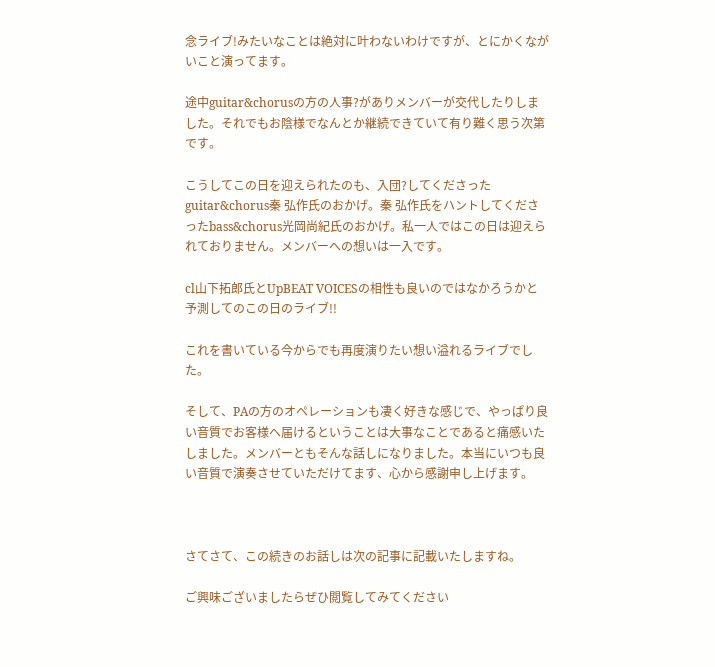念ライブ!みたいなことは絶対に叶わないわけですが、とにかくながいこと演ってます。

途中guitar&chorusの方の人事?がありメンバーが交代したりしました。それでもお陰様でなんとか継続できていて有り難く思う次第です。

こうしてこの日を迎えられたのも、入団?してくださったguitar&chorus秦 弘作氏のおかげ。秦 弘作氏をハントしてくださったbass&chorus光岡尚紀氏のおかげ。私一人ではこの日は迎えられておりません。メンバーへの想いは一入です。

cl山下拓郎氏とUpBEAT VOICESの相性も良いのではなかろうかと予測してのこの日のライブ!!

これを書いている今からでも再度演りたい想い溢れるライブでした。

そして、PAの方のオペレーションも凄く好きな感じで、やっぱり良い音質でお客様へ届けるということは大事なことであると痛感いたしました。メンバーともそんな話しになりました。本当にいつも良い音質で演奏させていただけてます、心から感謝申し上げます。



さてさて、この続きのお話しは次の記事に記載いたしますね。

ご興味ございましたらぜひ閲覧してみてください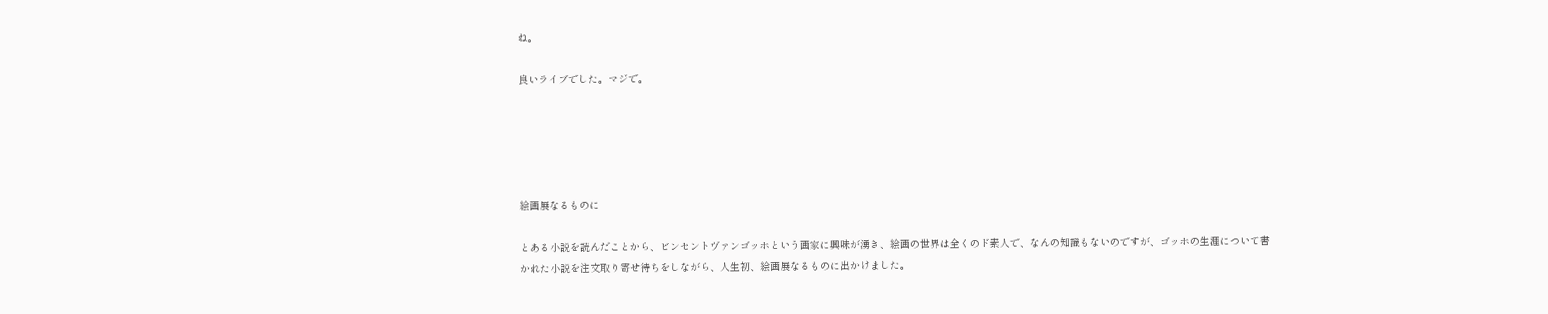ね。

良いライブでした。マジで。





絵画展なるものに

とある小説を読んだことから、ビンセントヴァンゴッホという画家に興味が湧き、絵画の世界は全くのド素人で、なんの知識もないのですが、ゴッホの生涯について書かれた小説を注文取り寄せ待ちをしながら、人生初、絵画展なるものに出かけました。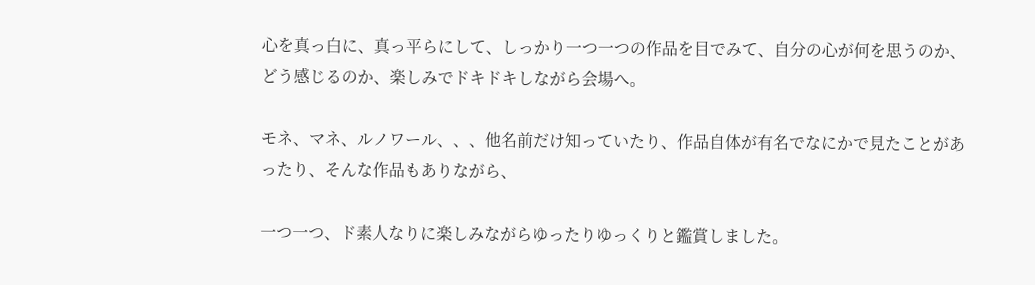心を真っ白に、真っ平らにして、しっかり一つ一つの作品を目でみて、自分の心が何を思うのか、どう感じるのか、楽しみでドキドキしながら会場へ。

モネ、マネ、ルノワール、、、他名前だけ知っていたり、作品自体が有名でなにかで見たことがあったり、そんな作品もありながら、

一つ一つ、ド素人なりに楽しみながらゆったりゆっくりと鑑賞しました。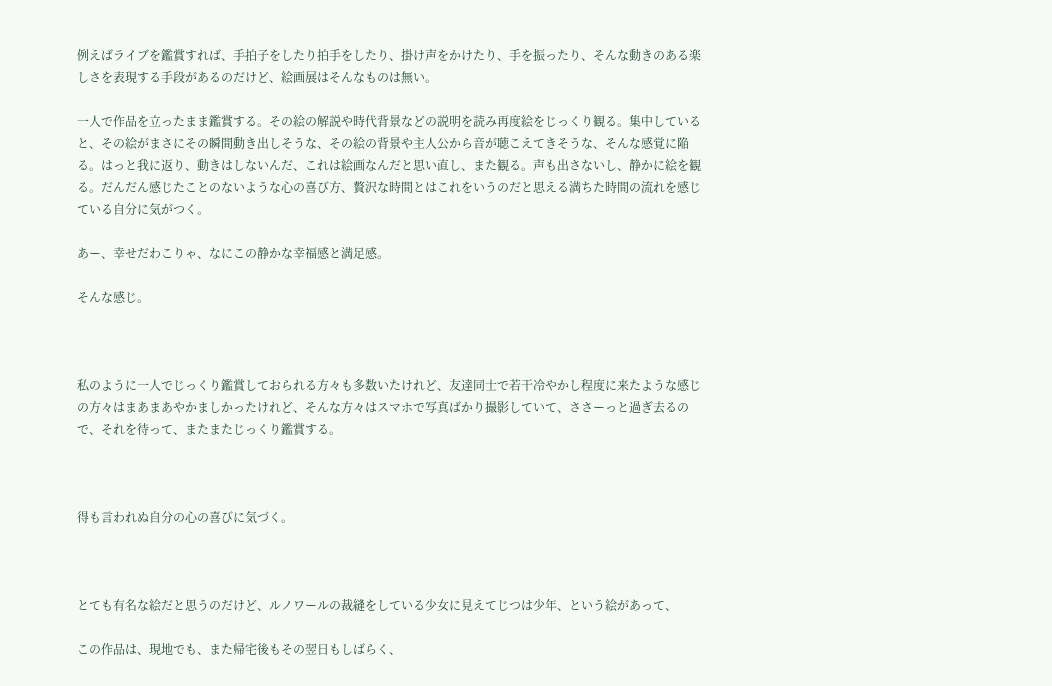例えばライブを鑑賞すれば、手拍子をしたり拍手をしたり、掛け声をかけたり、手を振ったり、そんな動きのある楽しさを表現する手段があるのだけど、絵画展はそんなものは無い。

一人で作品を立ったまま鑑賞する。その絵の解説や時代背景などの説明を読み再度絵をじっくり観る。集中していると、その絵がまさにその瞬間動き出しそうな、その絵の背景や主人公から音が聴こえてきそうな、そんな感覚に陥る。はっと我に返り、動きはしないんだ、これは絵画なんだと思い直し、また観る。声も出さないし、静かに絵を観る。だんだん感じたことのないような心の喜び方、贅沢な時間とはこれをいうのだと思える満ちた時間の流れを感じている自分に気がつく。

あー、幸せだわこりゃ、なにこの静かな幸福感と満足感。

そんな感じ。



私のように一人でじっくり鑑賞しておられる方々も多数いたけれど、友達同士で若干冷やかし程度に来たような感じの方々はまあまあやかましかったけれど、そんな方々はスマホで写真ばかり撮影していて、ささーっと過ぎ去るので、それを待って、またまたじっくり鑑賞する。



得も言われぬ自分の心の喜びに気づく。



とても有名な絵だと思うのだけど、ルノワールの裁縫をしている少女に見えてじつは少年、という絵があって、

この作品は、現地でも、また帰宅後もその翌日もしばらく、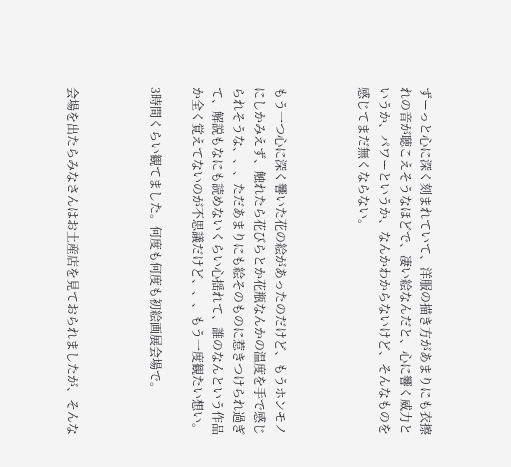ずーっと心に深く刻まれていて、洋服の描き方があまりにも衣擦れの音が聴こえそうなほどで、凄い絵なんだと、心に響く威力というか、パワーというか、なんかわからないけど、そんなものを感じてまだ無くならない。



もう一つ心に深く響いた花の絵があったのだけど、もうホンモノにしかみえず、触れたら花びらとか花瓶なんかの温度を手で感じられそうな、、、ただあまりにも絵そのものに惹きつけられ過ぎて、解説もなにも読めないくらい心揺れて、誰のなんという作品か全く覚えてないのが不思議だけど、、、もう一度観たい想い。

3時間くらい観てました。何度も何度も初絵画展会場で。



会場を出たらみなさんはお土産店を見ておられましたが、そんな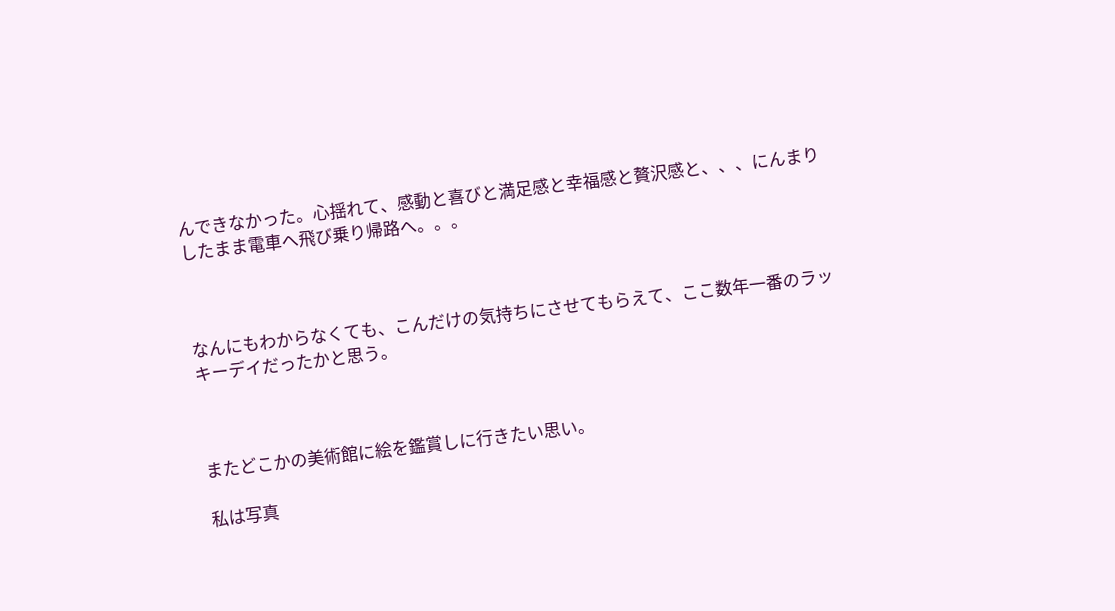んできなかった。心揺れて、感動と喜びと満足感と幸福感と贅沢感と、、、にんまりしたまま電車へ飛び乗り帰路へ。。。



なんにもわからなくても、こんだけの気持ちにさせてもらえて、ここ数年一番のラッキーデイだったかと思う。



またどこかの美術館に絵を鑑賞しに行きたい思い。

私は写真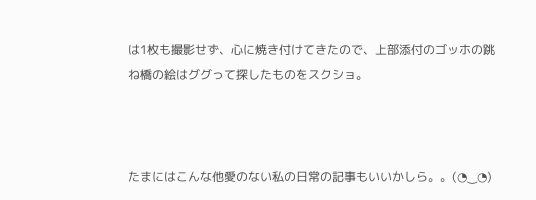は1枚も撮影せず、心に焼き付けてきたので、上部添付のゴッホの跳ね橋の絵はググって探したものをスクショ。



たまにはこんな他愛のない私の日常の記事もいいかしら。。(◔‿◔)